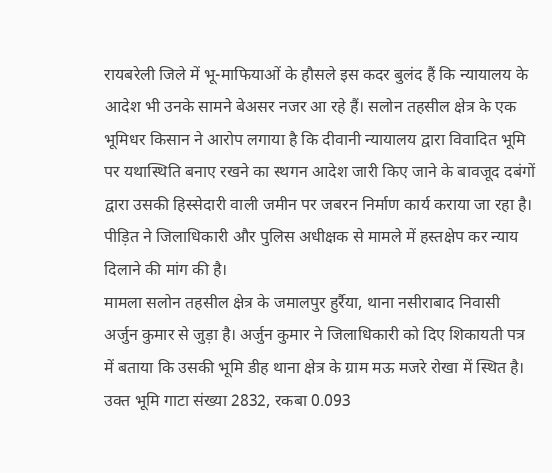रायबरेली जिले में भू-माफियाओं के हौसले इस कदर बुलंद हैं कि न्यायालय के आदेश भी उनके सामने बेअसर नजर आ रहे हैं। सलोन तहसील क्षेत्र के एक भूमिधर किसान ने आरोप लगाया है कि दीवानी न्यायालय द्वारा विवादित भूमि पर यथास्थिति बनाए रखने का स्थगन आदेश जारी किए जाने के बावजूद दबंगों द्वारा उसकी हिस्सेदारी वाली जमीन पर जबरन निर्माण कार्य कराया जा रहा है। पीड़ित ने जिलाधिकारी और पुलिस अधीक्षक से मामले में हस्तक्षेप कर न्याय दिलाने की मांग की है।
मामला सलोन तहसील क्षेत्र के जमालपुर हुर्रैया, थाना नसीराबाद निवासी अर्जुन कुमार से जुड़ा है। अर्जुन कुमार ने जिलाधिकारी को दिए शिकायती पत्र में बताया कि उसकी भूमि डीह थाना क्षेत्र के ग्राम मऊ मजरे रोखा में स्थित है। उक्त भूमि गाटा संख्या 2832, रकबा 0.093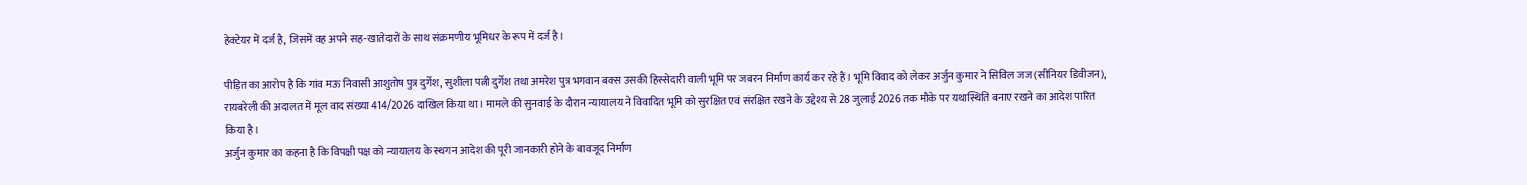हेक्टेयर में दर्ज है, जिसमें वह अपने सह-खातेदारों के साथ संक्रमणीय भूमिधर के रूप में दर्ज है।

पीड़ित का आरोप है कि गांव मऊ निवासी आशुतोष पुत्र दुर्गेश, सुशीला पत्नी दुर्गेश तथा अमरेश पुत्र भगवान बक्स उसकी हिस्सेदारी वाली भूमि पर जबरन निर्माण कार्य कर रहे हैं। भूमि विवाद को लेकर अर्जुन कुमार ने सिविल जज (सीनियर डिवीजन), रायबरेली की अदालत में मूल वाद संख्या 414/2026 दाखिल किया था। मामले की सुनवाई के दौरान न्यायालय ने विवादित भूमि को सुरक्षित एवं संरक्षित रखने के उद्देश्य से 28 जुलाई 2026 तक मौके पर यथास्थिति बनाए रखने का आदेश पारित किया है।
अर्जुन कुमार का कहना है कि विपक्षी पक्ष को न्यायालय के स्थगन आदेश की पूरी जानकारी होने के बावजूद निर्माण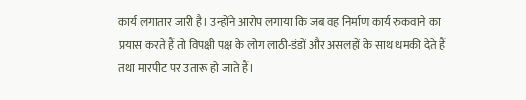कार्य लगातार जारी है। उन्होंने आरोप लगाया कि जब वह निर्माण कार्य रुकवाने का प्रयास करते हैं तो विपक्षी पक्ष के लोग लाठी-डंडों और असलहों के साथ धमकी देते हैं तथा मारपीट पर उतारू हो जाते हैं।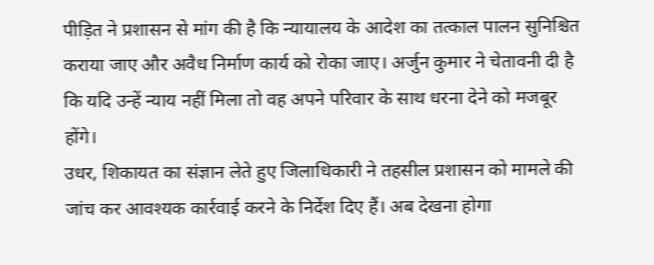पीड़ित ने प्रशासन से मांग की है कि न्यायालय के आदेश का तत्काल पालन सुनिश्चित कराया जाए और अवैध निर्माण कार्य को रोका जाए। अर्जुन कुमार ने चेतावनी दी है कि यदि उन्हें न्याय नहीं मिला तो वह अपने परिवार के साथ धरना देने को मजबूर होंगे।
उधर, शिकायत का संज्ञान लेते हुए जिलाधिकारी ने तहसील प्रशासन को मामले की जांच कर आवश्यक कार्रवाई करने के निर्देश दिए हैं। अब देखना होगा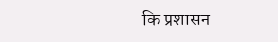कि प्रशासन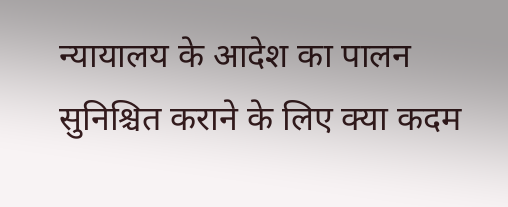न्यायालय के आदेश का पालन सुनिश्चित कराने के लिए क्या कदम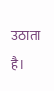उठाता है।